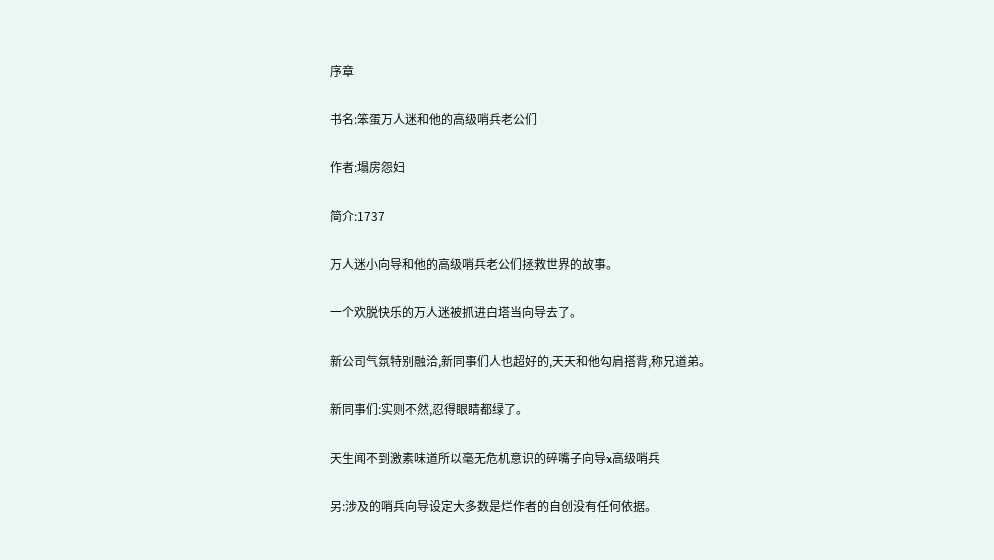序章

书名:笨蛋万人迷和他的高级哨兵老公们

作者:塌房怨妇

简介:1737

万人迷小向导和他的高级哨兵老公们拯救世界的故事。

一个欢脱快乐的万人迷被抓进白塔当向导去了。

新公司气氛特别融洽,新同事们人也超好的,天天和他勾肩搭背,称兄道弟。

新同事们:实则不然,忍得眼睛都绿了。

天生闻不到激素味道所以毫无危机意识的碎嘴子向导x高级哨兵

另:涉及的哨兵向导设定大多数是烂作者的自创没有任何依据。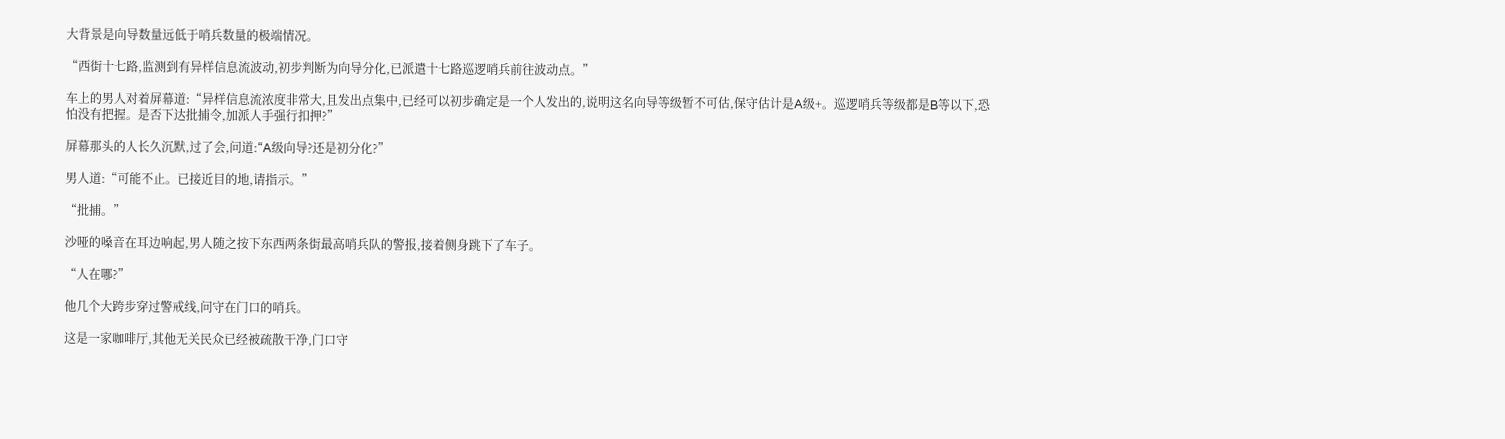大背景是向导数量远低于哨兵数量的极端情况。

“西街十七路,监测到有异样信息流波动,初步判断为向导分化,已派遣十七路巡逻哨兵前往波动点。”

车上的男人对着屏幕道:“异样信息流浓度非常大,且发出点集中,已经可以初步确定是一个人发出的,说明这名向导等级暂不可估,保守估计是A级+。巡逻哨兵等级都是B等以下,恐怕没有把握。是否下达批捕令,加派人手强行扣押?”

屏幕那头的人长久沉默,过了会,问道:“A级向导?还是初分化?”

男人道:“可能不止。已接近目的地,请指示。”

“批捕。”

沙哑的嗓音在耳边响起,男人随之按下东西两条街最高哨兵队的警报,接着侧身跳下了车子。

“人在哪?”

他几个大跨步穿过警戒线,问守在门口的哨兵。

这是一家咖啡厅,其他无关民众已经被疏散干净,门口守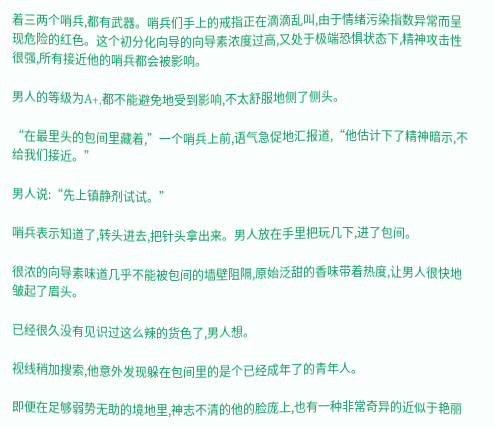着三两个哨兵,都有武器。哨兵们手上的戒指正在滴滴乱叫,由于情绪污染指数异常而呈现危险的红色。这个初分化向导的向导素浓度过高,又处于极端恐惧状态下,精神攻击性很强,所有接近他的哨兵都会被影响。

男人的等级为A+,都不能避免地受到影响,不太舒服地侧了侧头。

“在最里头的包间里藏着,”一个哨兵上前,语气急促地汇报道,“他估计下了精神暗示,不给我们接近。”

男人说:“先上镇静剂试试。”

哨兵表示知道了,转头进去,把针头拿出来。男人放在手里把玩几下,进了包间。

很浓的向导素味道几乎不能被包间的墙壁阻隔,原始泛甜的香味带着热度,让男人很快地皱起了眉头。

已经很久没有见识过这么辣的货色了,男人想。

视线稍加搜索,他意外发现躲在包间里的是个已经成年了的青年人。

即便在足够弱势无助的境地里,神志不清的他的脸庞上,也有一种非常奇异的近似于艳丽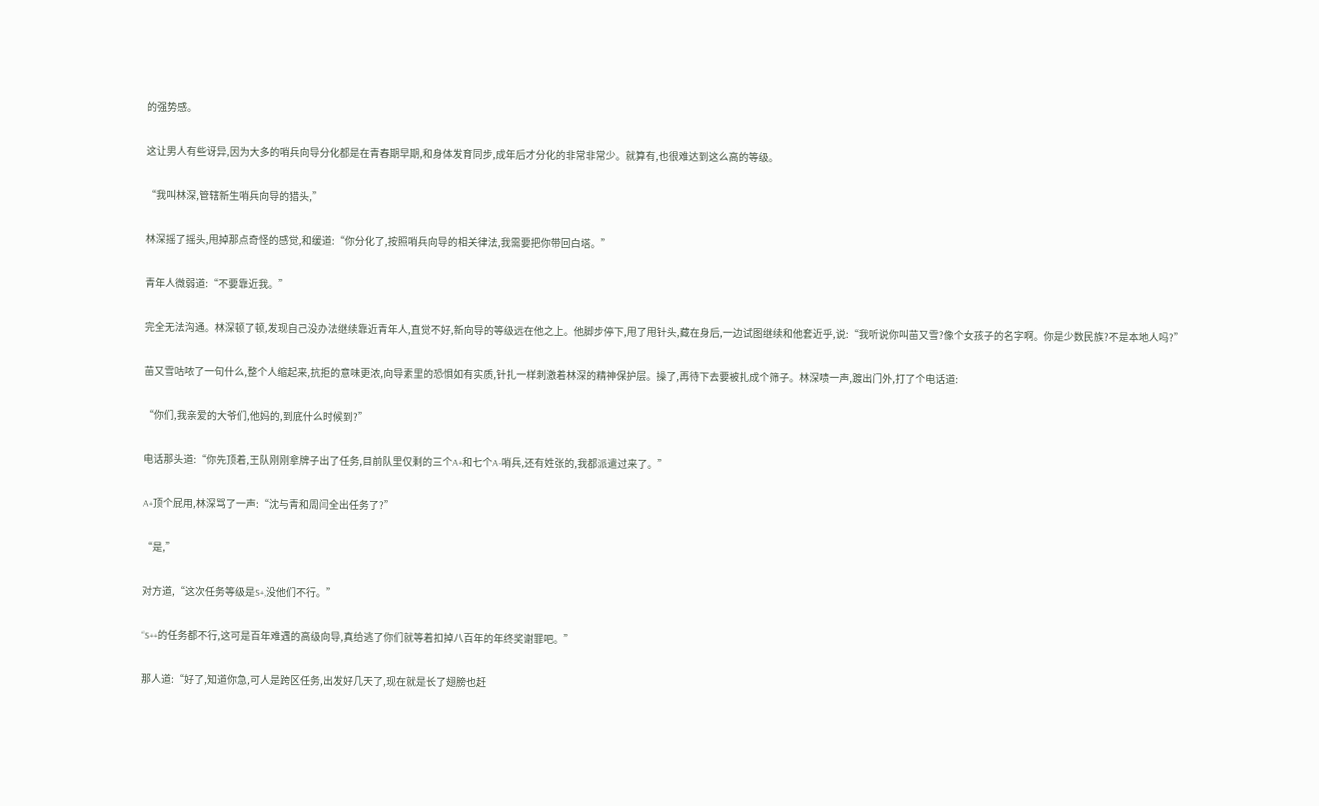的强势感。

这让男人有些讶异,因为大多的哨兵向导分化都是在青春期早期,和身体发育同步,成年后才分化的非常非常少。就算有,也很难达到这么高的等级。

“我叫林深,管辖新生哨兵向导的猎头,”

林深摇了摇头,甩掉那点奇怪的感觉,和缓道:“你分化了,按照哨兵向导的相关律法,我需要把你带回白塔。”

青年人微弱道:“不要靠近我。”

完全无法沟通。林深顿了顿,发现自己没办法继续靠近青年人,直觉不好,新向导的等级远在他之上。他脚步停下,甩了甩针头,藏在身后,一边试图继续和他套近乎,说:“我听说你叫苗又雪?像个女孩子的名字啊。你是少数民族?不是本地人吗?”

苗又雪咕哝了一句什么,整个人缩起来,抗拒的意味更浓,向导素里的恐惧如有实质,针扎一样刺激着林深的精神保护层。操了,再待下去要被扎成个筛子。林深啧一声,踱出门外,打了个电话道:

“你们,我亲爱的大爷们,他妈的,到底什么时候到?”

电话那头道:“你先顶着,王队刚刚拿牌子出了任务,目前队里仅剩的三个A+和七个A-哨兵,还有姓张的,我都派遣过来了。”

A+顶个屁用,林深骂了一声:“沈与青和周闫全出任务了?”

“是,”

对方道,“这次任务等级是S+,没他们不行。”

“S++的任务都不行,这可是百年难遇的高级向导,真给逃了你们就等着扣掉八百年的年终奖谢罪吧。”

那人道:“好了,知道你急,可人是跨区任务,出发好几天了,现在就是长了翅膀也赶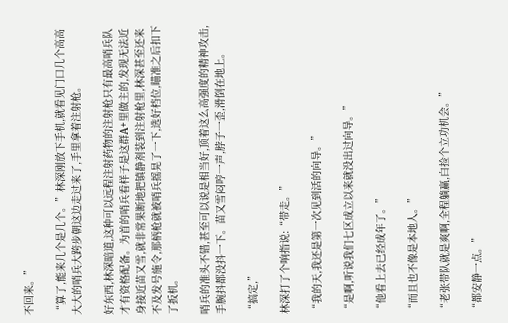不回来。”

“算了,能来几个是几个。”林深刚放下手机,就看见门口几个高高大大的哨兵大跨步朝这边走过来了,手里拿着注射枪。

好东西,林深暗道,这种可以远程注射药物的注射枪只有最高哨兵队才有资格配备。为首的哨兵看样子是这群A+里做主的,发现无法近身接近苗又雪,就非常果断地把镇静剂装到注射枪里,林深甚至还来不及发号施令,那柄枪就被哨兵摇晃了一下,选好档位,瞄准之后扣下了扳机。

哨兵的准头不错,甚至可以说是相当好,顶着这么高强度的精神攻击,手腕抖都没抖一下。苗又雪闷哼一声,脖子一歪,滑倒在地上。

“搞定,”

林深打了个响指说:“带走。”

“我的天,我还是第一次见到活的向导。”

“是啊,听说我们七区成立以来就没出过向导。”

“他看上去已经成年了。”

“而且也不像是本地人。”

“老张带队就是爽啊,全程躺赢,白捡个立功机会。”

“都安静一点。”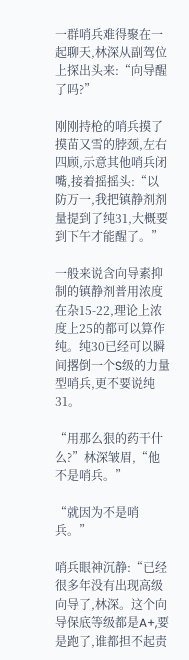一群哨兵难得聚在一起聊天,林深从副驾位上探出头来:“向导醒了吗?”

刚刚持枪的哨兵摸了摸苗又雪的脖颈,左右四顾,示意其他哨兵闭嘴,接着摇摇头:“以防万一,我把镇静剂剂量提到了纯31,大概要到下午才能醒了。”

一般来说含向导素抑制的镇静剂普用浓度在杂15-22,理论上浓度上25的都可以算作纯。纯30已经可以瞬间撂倒一个S级的力量型哨兵,更不要说纯31。

“用那么狠的药干什么?”林深皱眉,“他不是哨兵。”

“就因为不是哨兵。”

哨兵眼神沉静:“已经很多年没有出现高级向导了,林深。这个向导保底等级都是A+,要是跑了,谁都担不起责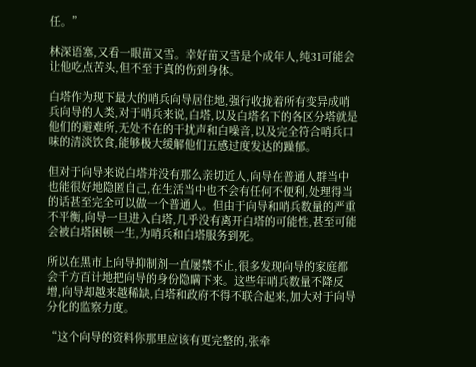任。”

林深语塞,又看一眼苗又雪。幸好苗又雪是个成年人,纯31可能会让他吃点苦头,但不至于真的伤到身体。

白塔作为现下最大的哨兵向导居住地,强行收拢着所有变异成哨兵向导的人类,对于哨兵来说,白塔,以及白塔名下的各区分塔就是他们的避难所,无处不在的干扰声和白噪音,以及完全符合哨兵口味的清淡饮食,能够极大缓解他们五感过度发达的躁郁。

但对于向导来说白塔并没有那么亲切近人,向导在普通人群当中也能很好地隐匿自己,在生活当中也不会有任何不便利,处理得当的话甚至完全可以做一个普通人。但由于向导和哨兵数量的严重不平衡,向导一旦进入白塔,几乎没有离开白塔的可能性,甚至可能会被白塔困顿一生,为哨兵和白塔服务到死。

所以在黑市上向导抑制剂一直屡禁不止,很多发现向导的家庭都会千方百计地把向导的身份隐瞒下来。这些年哨兵数量不降反增,向导却越来越稀缺,白塔和政府不得不联合起来,加大对于向导分化的监察力度。

“这个向导的资料你那里应该有更完整的,张牵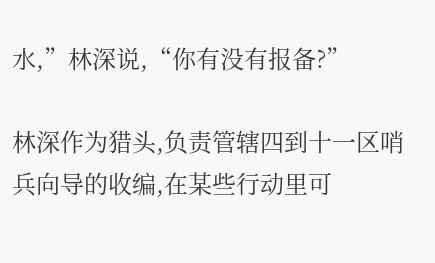水,”林深说,“你有没有报备?”

林深作为猎头,负责管辖四到十一区哨兵向导的收编,在某些行动里可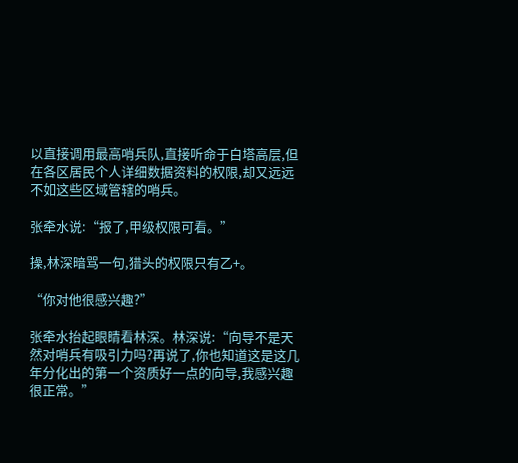以直接调用最高哨兵队,直接听命于白塔高层,但在各区居民个人详细数据资料的权限,却又远远不如这些区域管辖的哨兵。

张牵水说:“报了,甲级权限可看。”

操,林深暗骂一句,猎头的权限只有乙+。

“你对他很感兴趣?”

张牵水抬起眼睛看林深。林深说:“向导不是天然对哨兵有吸引力吗?再说了,你也知道这是这几年分化出的第一个资质好一点的向导,我感兴趣很正常。”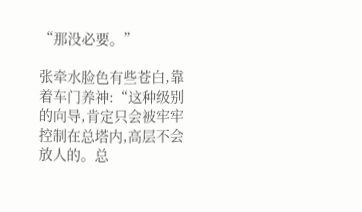“那没必要。”

张牵水脸色有些苍白,靠着车门养神:“这种级别的向导,肯定只会被牢牢控制在总塔内,高层不会放人的。总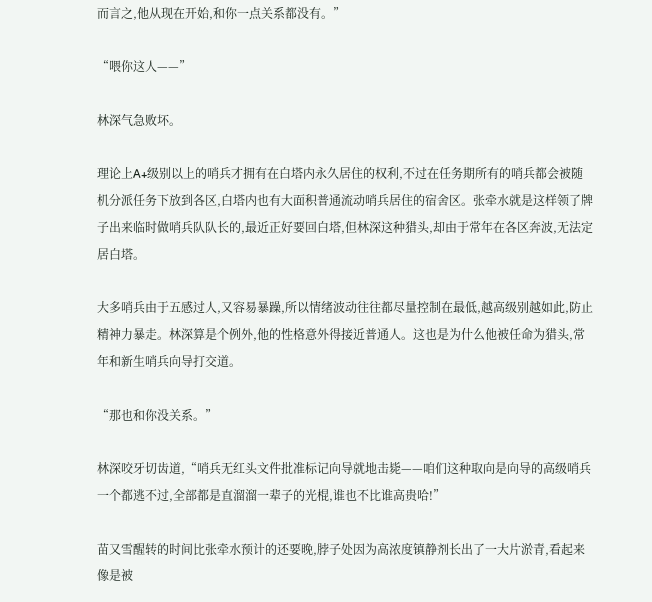而言之,他从现在开始,和你一点关系都没有。”

“喂你这人——”

林深气急败坏。

理论上A+级别以上的哨兵才拥有在白塔内永久居住的权利,不过在任务期所有的哨兵都会被随机分派任务下放到各区,白塔内也有大面积普通流动哨兵居住的宿舍区。张牵水就是这样领了牌子出来临时做哨兵队队长的,最近正好要回白塔,但林深这种猎头,却由于常年在各区奔波,无法定居白塔。

大多哨兵由于五感过人,又容易暴躁,所以情绪波动往往都尽量控制在最低,越高级别越如此,防止精神力暴走。林深算是个例外,他的性格意外得接近普通人。这也是为什么他被任命为猎头,常年和新生哨兵向导打交道。

“那也和你没关系。”

林深咬牙切齿道,“哨兵无红头文件批准标记向导就地击毙——咱们这种取向是向导的高级哨兵一个都逃不过,全部都是直溜溜一辈子的光棍,谁也不比谁高贵哈!”

苗又雪醒转的时间比张牵水预计的还要晚,脖子处因为高浓度镇静剂长出了一大片淤青,看起来像是被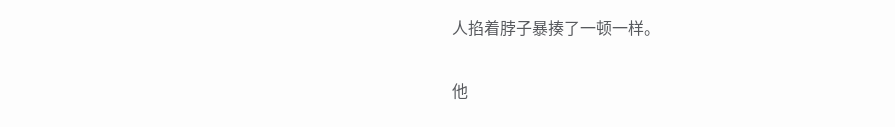人掐着脖子暴揍了一顿一样。

他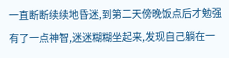一直断断续续地昏迷,到第二天傍晚饭点后才勉强有了一点神智,迷迷糊糊坐起来,发现自己躺在一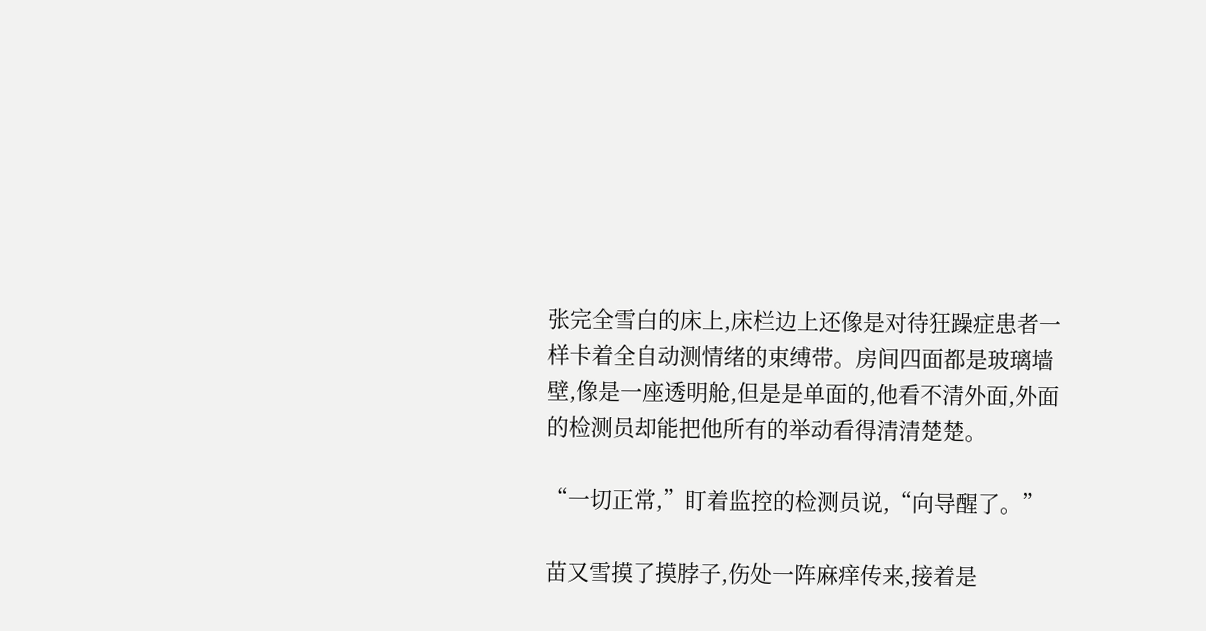张完全雪白的床上,床栏边上还像是对待狂躁症患者一样卡着全自动测情绪的束缚带。房间四面都是玻璃墙壁,像是一座透明舱,但是是单面的,他看不清外面,外面的检测员却能把他所有的举动看得清清楚楚。

“一切正常,”盯着监控的检测员说,“向导醒了。”

苗又雪摸了摸脖子,伤处一阵麻痒传来,接着是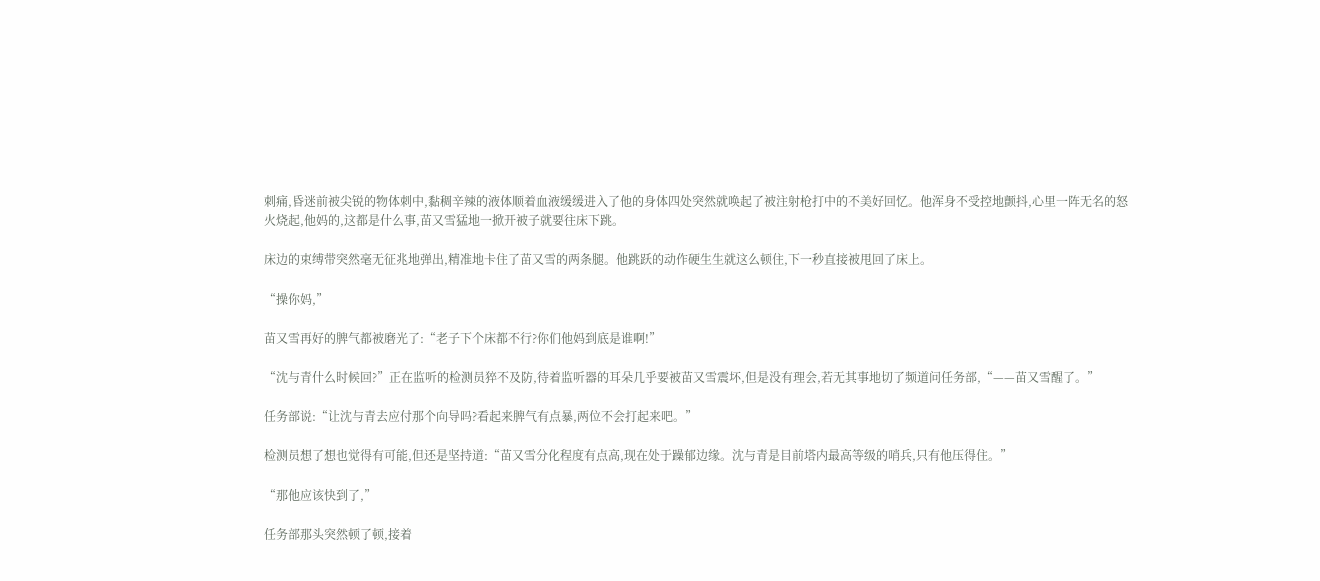刺痛,昏迷前被尖锐的物体刺中,黏稠辛辣的液体顺着血液缓缓进入了他的身体四处突然就唤起了被注射枪打中的不美好回忆。他浑身不受控地颤抖,心里一阵无名的怒火烧起,他妈的,这都是什么事,苗又雪猛地一掀开被子就要往床下跳。

床边的束缚带突然毫无征兆地弹出,精准地卡住了苗又雪的两条腿。他跳跃的动作硬生生就这么顿住,下一秒直接被甩回了床上。

“操你妈,”

苗又雪再好的脾气都被磨光了:“老子下个床都不行?你们他妈到底是谁啊!”

“沈与青什么时候回?”正在监听的检测员猝不及防,待着监听器的耳朵几乎要被苗又雪震坏,但是没有理会,若无其事地切了频道问任务部,“——苗又雪醒了。”

任务部说:“让沈与青去应付那个向导吗?看起来脾气有点暴,两位不会打起来吧。”

检测员想了想也觉得有可能,但还是坚持道:“苗又雪分化程度有点高,现在处于躁郁边缘。沈与青是目前塔内最高等级的哨兵,只有他压得住。”

“那他应该快到了,”

任务部那头突然顿了顿,接着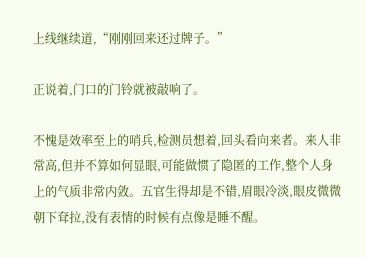上线继续道,“刚刚回来还过牌子。”

正说着,门口的门铃就被敲响了。

不愧是效率至上的哨兵,检测员想着,回头看向来者。来人非常高,但并不算如何显眼,可能做惯了隐匿的工作,整个人身上的气质非常内敛。五官生得却是不错,眉眼冷淡,眼皮微微朝下耷拉,没有表情的时候有点像是睡不醒。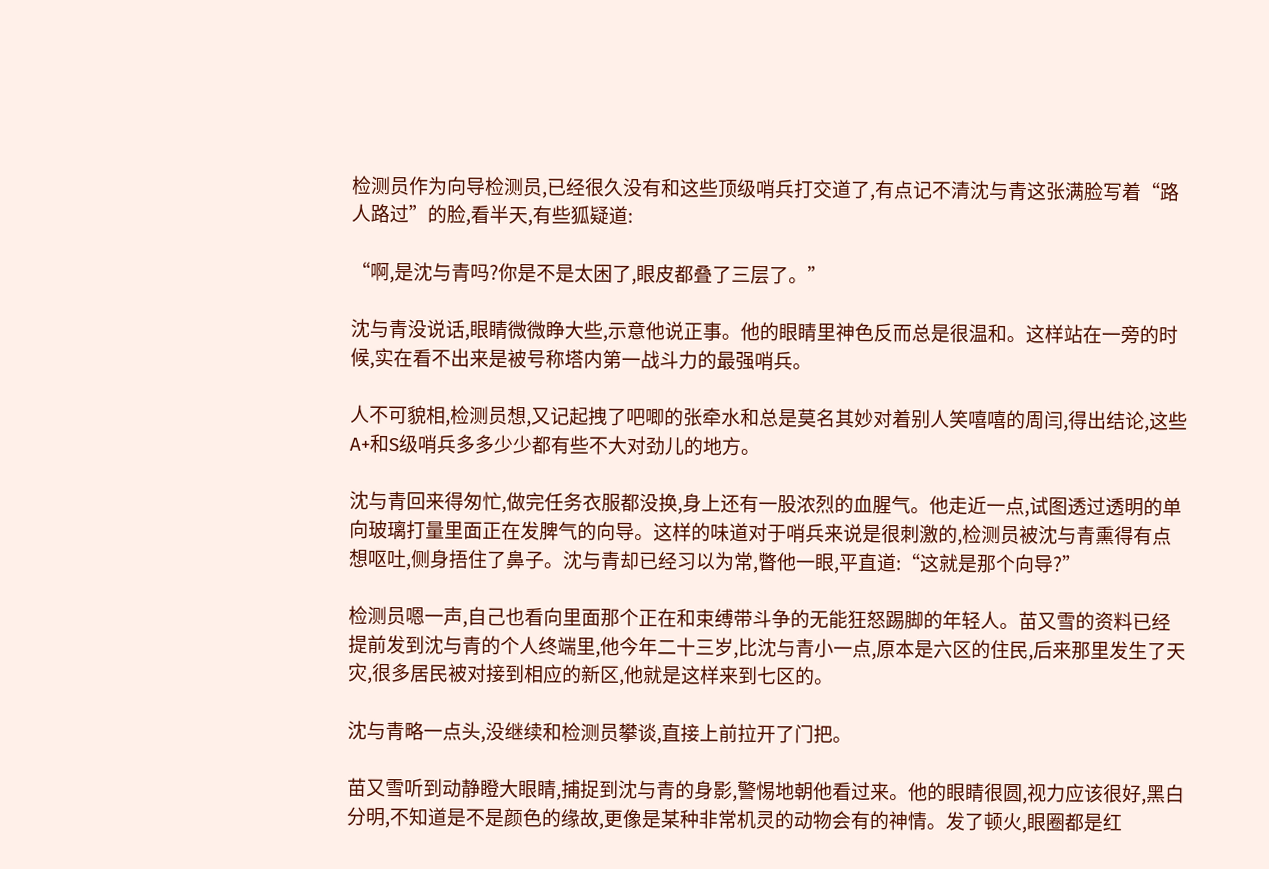检测员作为向导检测员,已经很久没有和这些顶级哨兵打交道了,有点记不清沈与青这张满脸写着“路人路过”的脸,看半天,有些狐疑道:

“啊,是沈与青吗?你是不是太困了,眼皮都叠了三层了。”

沈与青没说话,眼睛微微睁大些,示意他说正事。他的眼睛里神色反而总是很温和。这样站在一旁的时候,实在看不出来是被号称塔内第一战斗力的最强哨兵。

人不可貌相,检测员想,又记起拽了吧唧的张牵水和总是莫名其妙对着别人笑嘻嘻的周闫,得出结论,这些A+和S级哨兵多多少少都有些不大对劲儿的地方。

沈与青回来得匆忙,做完任务衣服都没换,身上还有一股浓烈的血腥气。他走近一点,试图透过透明的单向玻璃打量里面正在发脾气的向导。这样的味道对于哨兵来说是很刺激的,检测员被沈与青熏得有点想呕吐,侧身捂住了鼻子。沈与青却已经习以为常,瞥他一眼,平直道:“这就是那个向导?”

检测员嗯一声,自己也看向里面那个正在和束缚带斗争的无能狂怒踢脚的年轻人。苗又雪的资料已经提前发到沈与青的个人终端里,他今年二十三岁,比沈与青小一点,原本是六区的住民,后来那里发生了天灾,很多居民被对接到相应的新区,他就是这样来到七区的。

沈与青略一点头,没继续和检测员攀谈,直接上前拉开了门把。

苗又雪听到动静瞪大眼睛,捕捉到沈与青的身影,警惕地朝他看过来。他的眼睛很圆,视力应该很好,黑白分明,不知道是不是颜色的缘故,更像是某种非常机灵的动物会有的神情。发了顿火,眼圈都是红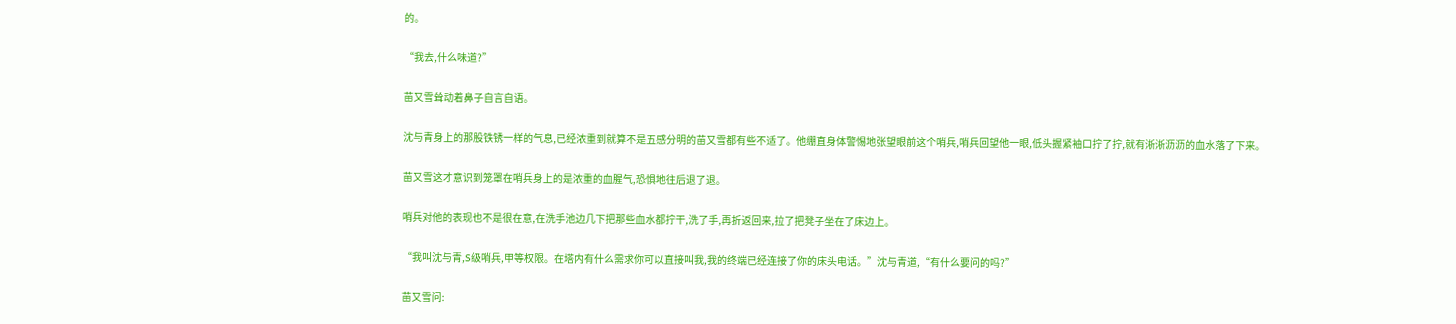的。

“我去,什么味道?”

苗又雪耸动着鼻子自言自语。

沈与青身上的那股铁锈一样的气息,已经浓重到就算不是五感分明的苗又雪都有些不适了。他绷直身体警惕地张望眼前这个哨兵,哨兵回望他一眼,低头握紧袖口拧了拧,就有淅淅沥沥的血水落了下来。

苗又雪这才意识到笼罩在哨兵身上的是浓重的血腥气,恐惧地往后退了退。

哨兵对他的表现也不是很在意,在洗手池边几下把那些血水都拧干,洗了手,再折返回来,拉了把凳子坐在了床边上。

“我叫沈与青,S级哨兵,甲等权限。在塔内有什么需求你可以直接叫我,我的终端已经连接了你的床头电话。”沈与青道,“有什么要问的吗?”

苗又雪问: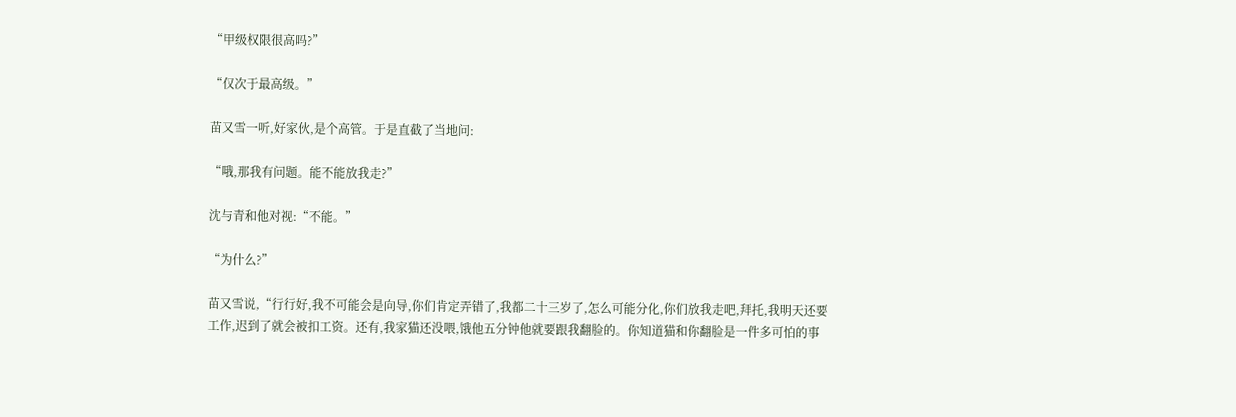“甲级权限很高吗?”

“仅次于最高级。”

苗又雪一听,好家伙,是个高管。于是直截了当地问:

“哦,那我有问题。能不能放我走?”

沈与青和他对视:“不能。”

“为什么?”

苗又雪说,“行行好,我不可能会是向导,你们肯定弄错了,我都二十三岁了,怎么可能分化,你们放我走吧,拜托,我明天还要工作,迟到了就会被扣工资。还有,我家猫还没喂,饿他五分钟他就要跟我翻脸的。你知道猫和你翻脸是一件多可怕的事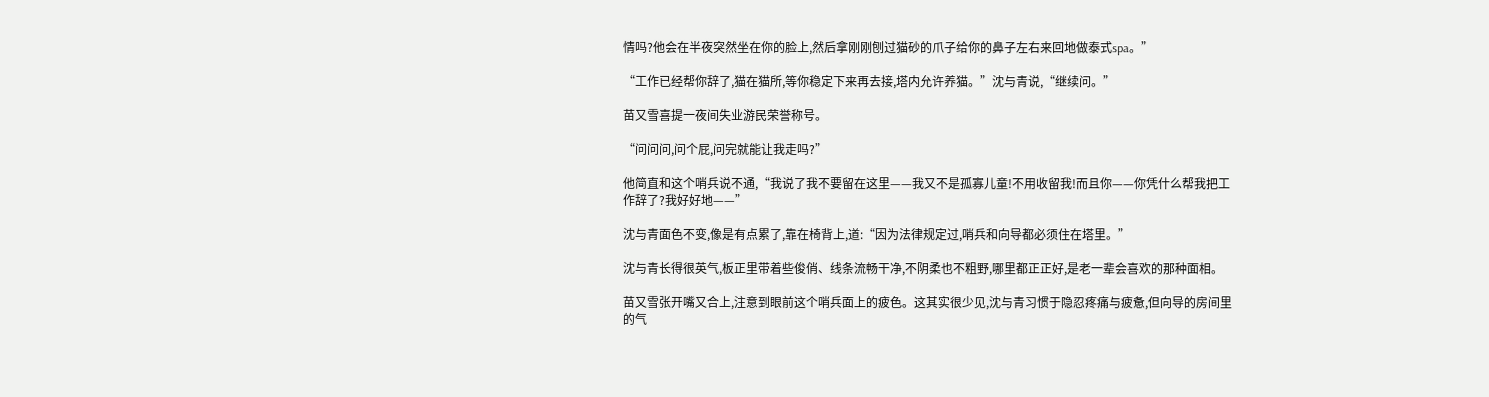情吗?他会在半夜突然坐在你的脸上,然后拿刚刚刨过猫砂的爪子给你的鼻子左右来回地做泰式spa。”

“工作已经帮你辞了,猫在猫所,等你稳定下来再去接,塔内允许养猫。”沈与青说,“继续问。”

苗又雪喜提一夜间失业游民荣誉称号。

“问问问,问个屁,问完就能让我走吗?”

他简直和这个哨兵说不通,“我说了我不要留在这里——我又不是孤寡儿童!不用收留我!而且你——你凭什么帮我把工作辞了?我好好地——”

沈与青面色不变,像是有点累了,靠在椅背上,道:“因为法律规定过,哨兵和向导都必须住在塔里。”

沈与青长得很英气,板正里带着些俊俏、线条流畅干净,不阴柔也不粗野,哪里都正正好,是老一辈会喜欢的那种面相。

苗又雪张开嘴又合上,注意到眼前这个哨兵面上的疲色。这其实很少见,沈与青习惯于隐忍疼痛与疲惫,但向导的房间里的气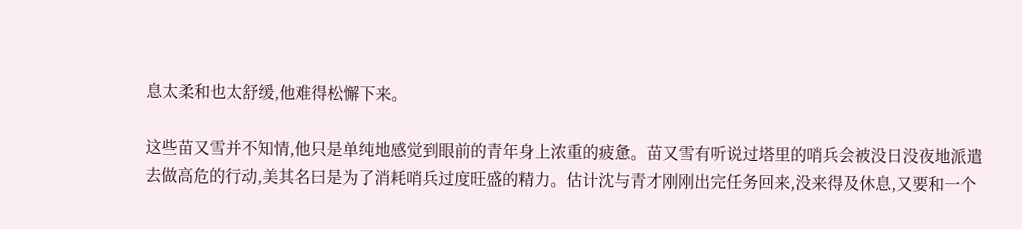息太柔和也太舒缓,他难得松懈下来。

这些苗又雪并不知情,他只是单纯地感觉到眼前的青年身上浓重的疲惫。苗又雪有听说过塔里的哨兵会被没日没夜地派遣去做高危的行动,美其名曰是为了消耗哨兵过度旺盛的精力。估计沈与青才刚刚出完任务回来,没来得及休息,又要和一个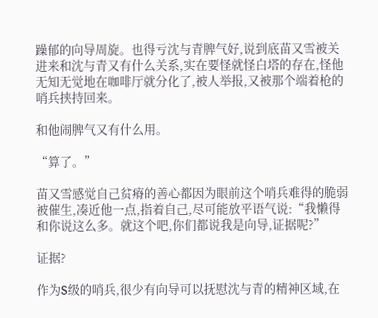躁郁的向导周旋。也得亏沈与青脾气好,说到底苗又雪被关进来和沈与青又有什么关系,实在要怪就怪白塔的存在,怪他无知无觉地在咖啡厅就分化了,被人举报,又被那个端着枪的哨兵挟持回来。

和他闹脾气又有什么用。

“算了。”

苗又雪感觉自己贫瘠的善心都因为眼前这个哨兵难得的脆弱被催生,凑近他一点,指着自己,尽可能放平语气说:“我懒得和你说这么多。就这个吧,你们都说我是向导,证据呢?”

证据?

作为S级的哨兵,很少有向导可以抚慰沈与青的精神区域,在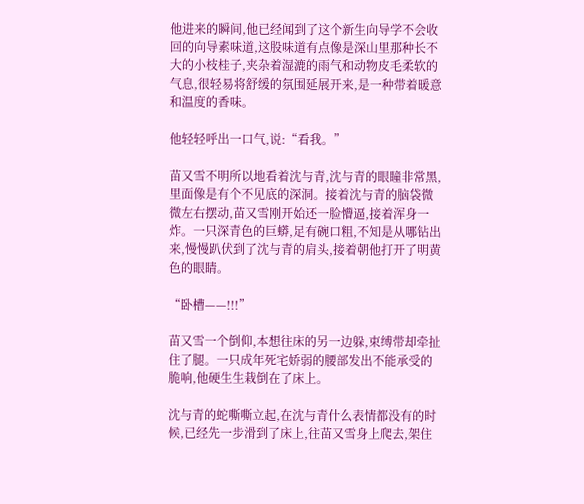他进来的瞬间,他已经闻到了这个新生向导学不会收回的向导素味道,这股味道有点像是深山里那种长不大的小枝桂子,夹杂着湿漉的雨气和动物皮毛柔软的气息,很轻易将舒缓的氛围延展开来,是一种带着暖意和温度的香味。

他轻轻呼出一口气,说:“看我。”

苗又雪不明所以地看着沈与青,沈与青的眼瞳非常黑,里面像是有个不见底的深洞。接着沈与青的脑袋微微左右摆动,苗又雪刚开始还一脸懵逼,接着浑身一炸。一只深青色的巨蟒,足有碗口粗,不知是从哪钻出来,慢慢趴伏到了沈与青的肩头,接着朝他打开了明黄色的眼睛。

“卧槽——!!!”

苗又雪一个倒仰,本想往床的另一边躲,束缚带却牵扯住了腿。一只成年死宅娇弱的腰部发出不能承受的脆响,他硬生生栽倒在了床上。

沈与青的蛇嘶嘶立起,在沈与青什么表情都没有的时候,已经先一步滑到了床上,往苗又雪身上爬去,架住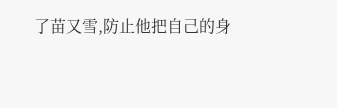了苗又雪,防止他把自己的身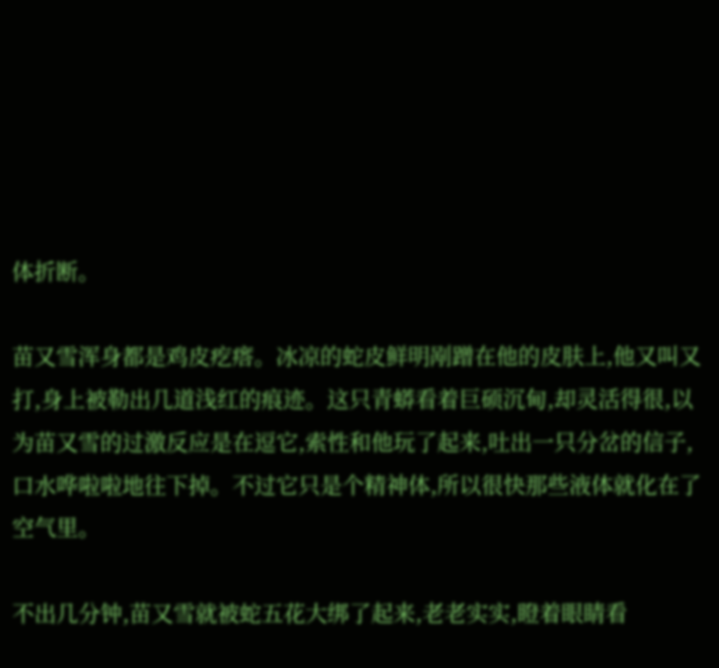体折断。

苗又雪浑身都是鸡皮疙瘩。冰凉的蛇皮鲜明剐蹭在他的皮肤上,他又叫又打,身上被勒出几道浅红的痕迹。这只青蟒看着巨硕沉甸,却灵活得很,以为苗又雪的过激反应是在逗它,索性和他玩了起来,吐出一只分岔的信子,口水哗啦啦地往下掉。不过它只是个精神体,所以很快那些液体就化在了空气里。

不出几分钟,苗又雪就被蛇五花大绑了起来,老老实实,瞪着眼睛看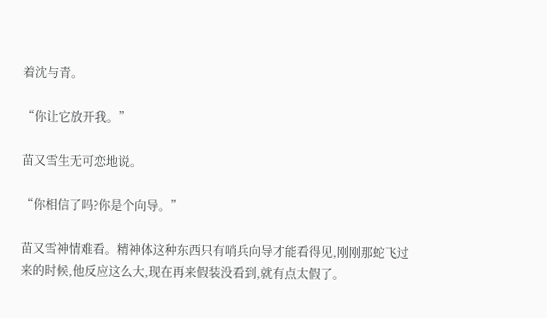着沈与青。

“你让它放开我。”

苗又雪生无可恋地说。

“你相信了吗?你是个向导。”

苗又雪神情难看。精神体这种东西只有哨兵向导才能看得见,刚刚那蛇飞过来的时候,他反应这么大,现在再来假装没看到,就有点太假了。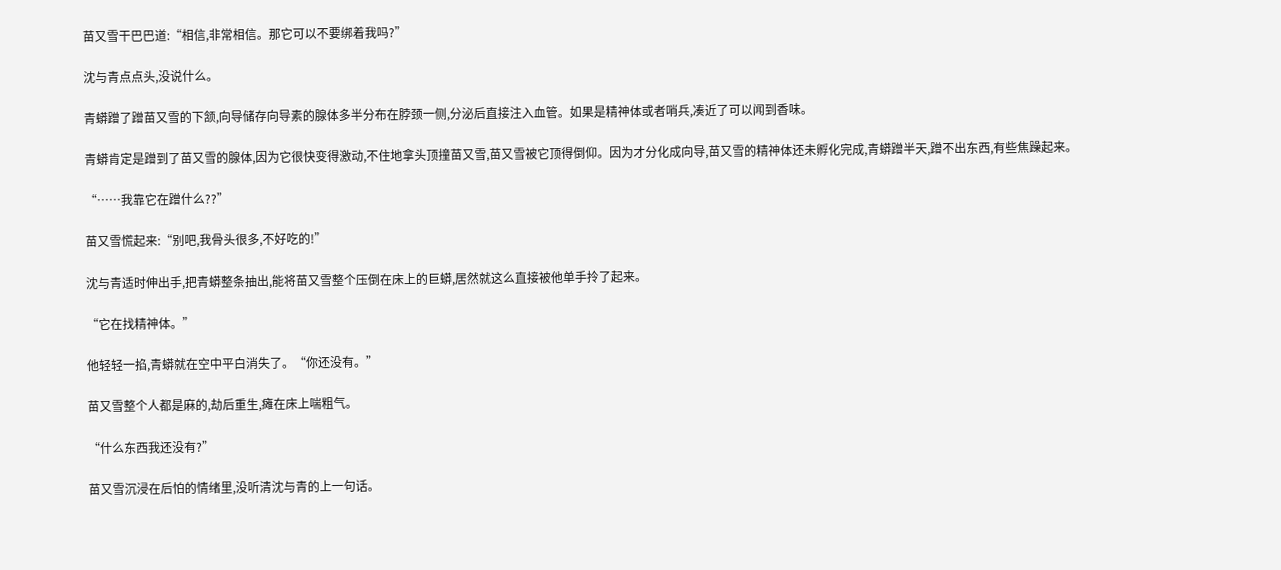苗又雪干巴巴道:“相信,非常相信。那它可以不要绑着我吗?”

沈与青点点头,没说什么。

青蟒蹭了蹭苗又雪的下颔,向导储存向导素的腺体多半分布在脖颈一侧,分泌后直接注入血管。如果是精神体或者哨兵,凑近了可以闻到香味。

青蟒肯定是蹭到了苗又雪的腺体,因为它很快变得激动,不住地拿头顶撞苗又雪,苗又雪被它顶得倒仰。因为才分化成向导,苗又雪的精神体还未孵化完成,青蟒蹭半天,蹭不出东西,有些焦躁起来。

“……我靠它在蹭什么??”

苗又雪慌起来:“别吧,我骨头很多,不好吃的!”

沈与青适时伸出手,把青蟒整条抽出,能将苗又雪整个压倒在床上的巨蟒,居然就这么直接被他单手拎了起来。

“它在找精神体。”

他轻轻一掐,青蟒就在空中平白消失了。“你还没有。”

苗又雪整个人都是麻的,劫后重生,瘫在床上喘粗气。

“什么东西我还没有?”

苗又雪沉浸在后怕的情绪里,没听清沈与青的上一句话。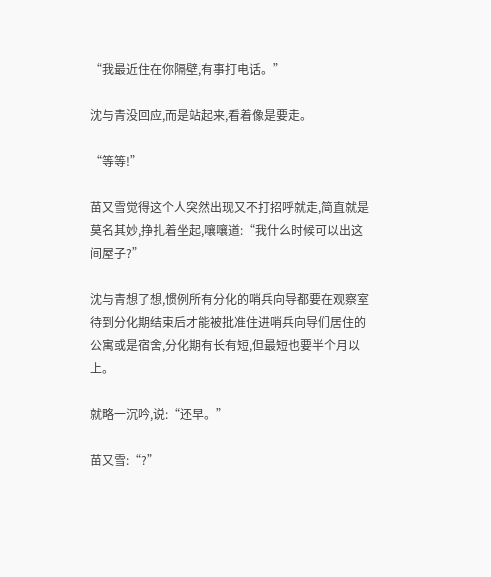“我最近住在你隔壁,有事打电话。”

沈与青没回应,而是站起来,看着像是要走。

“等等!”

苗又雪觉得这个人突然出现又不打招呼就走,简直就是莫名其妙,挣扎着坐起,嚷嚷道:“我什么时候可以出这间屋子?”

沈与青想了想,惯例所有分化的哨兵向导都要在观察室待到分化期结束后才能被批准住进哨兵向导们居住的公寓或是宿舍,分化期有长有短,但最短也要半个月以上。

就略一沉吟,说:“还早。”

苗又雪:“?”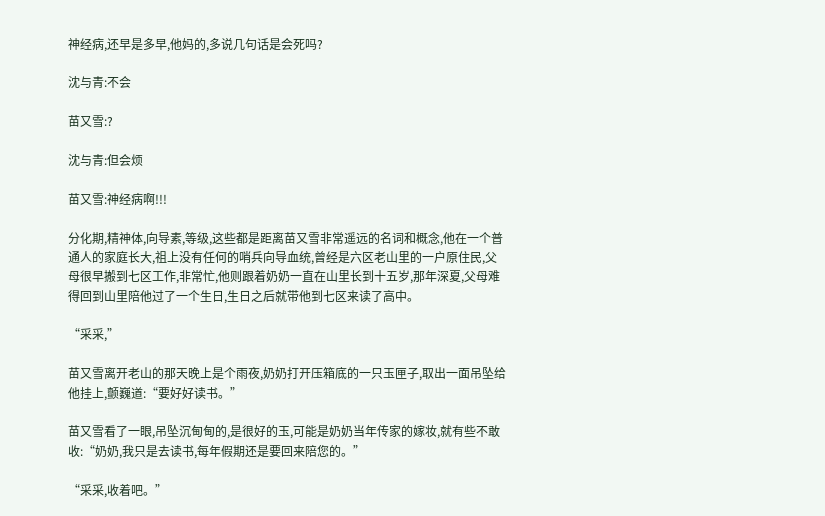神经病,还早是多早,他妈的,多说几句话是会死吗?

沈与青:不会

苗又雪:?

沈与青:但会烦

苗又雪:神经病啊!!!

分化期,精神体,向导素,等级,这些都是距离苗又雪非常遥远的名词和概念,他在一个普通人的家庭长大,祖上没有任何的哨兵向导血统,曾经是六区老山里的一户原住民,父母很早搬到七区工作,非常忙,他则跟着奶奶一直在山里长到十五岁,那年深夏,父母难得回到山里陪他过了一个生日,生日之后就带他到七区来读了高中。

“采采,”

苗又雪离开老山的那天晚上是个雨夜,奶奶打开压箱底的一只玉匣子,取出一面吊坠给他挂上,颤巍道:“要好好读书。”

苗又雪看了一眼,吊坠沉甸甸的,是很好的玉,可能是奶奶当年传家的嫁妆,就有些不敢收:“奶奶,我只是去读书,每年假期还是要回来陪您的。”

“采采,收着吧。”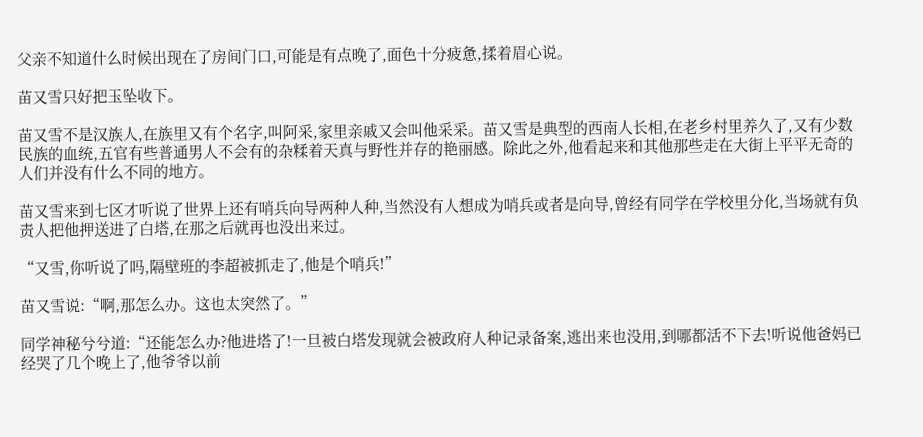父亲不知道什么时候出现在了房间门口,可能是有点晚了,面色十分疲惫,揉着眉心说。

苗又雪只好把玉坠收下。

苗又雪不是汉族人,在族里又有个名字,叫阿采,家里亲戚又会叫他采采。苗又雪是典型的西南人长相,在老乡村里养久了,又有少数民族的血统,五官有些普通男人不会有的杂糅着天真与野性并存的艳丽感。除此之外,他看起来和其他那些走在大街上平平无奇的人们并没有什么不同的地方。

苗又雪来到七区才听说了世界上还有哨兵向导两种人种,当然没有人想成为哨兵或者是向导,曾经有同学在学校里分化,当场就有负责人把他押送进了白塔,在那之后就再也没出来过。

“又雪,你听说了吗,隔壁班的李超被抓走了,他是个哨兵!”

苗又雪说:“啊,那怎么办。这也太突然了。”

同学神秘兮兮道:“还能怎么办?他进塔了!一旦被白塔发现就会被政府人种记录备案,逃出来也没用,到哪都活不下去!听说他爸妈已经哭了几个晚上了,他爷爷以前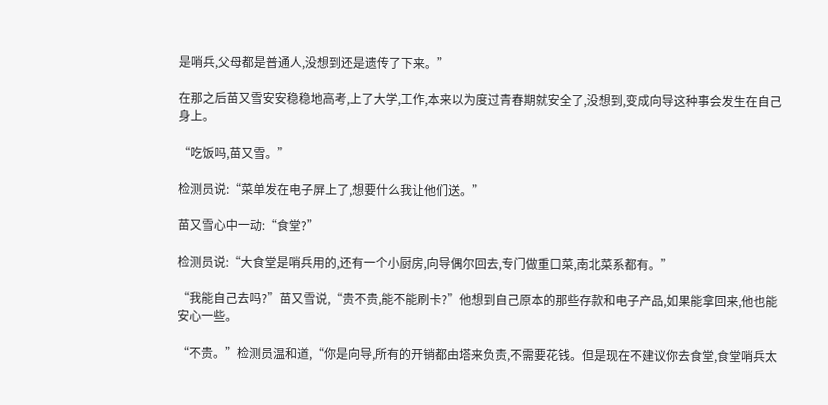是哨兵,父母都是普通人,没想到还是遗传了下来。”

在那之后苗又雪安安稳稳地高考,上了大学,工作,本来以为度过青春期就安全了,没想到,变成向导这种事会发生在自己身上。

“吃饭吗,苗又雪。”

检测员说:“菜单发在电子屏上了,想要什么我让他们送。”

苗又雪心中一动:“食堂?”

检测员说:“大食堂是哨兵用的,还有一个小厨房,向导偶尔回去,专门做重口菜,南北菜系都有。”

“我能自己去吗?”苗又雪说,“贵不贵,能不能刷卡?”他想到自己原本的那些存款和电子产品,如果能拿回来,他也能安心一些。

“不贵。”检测员温和道,“你是向导,所有的开销都由塔来负责,不需要花钱。但是现在不建议你去食堂,食堂哨兵太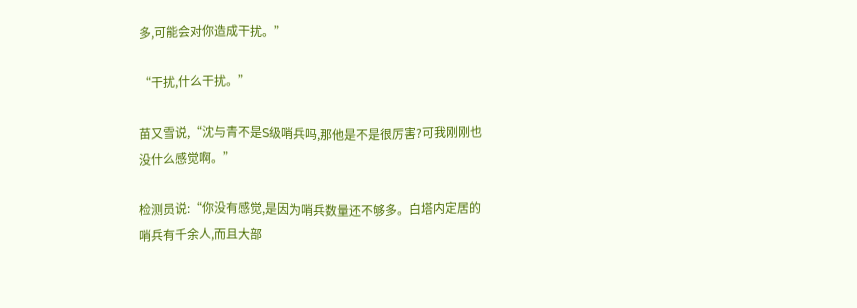多,可能会对你造成干扰。”

“干扰,什么干扰。”

苗又雪说,“沈与青不是S级哨兵吗,那他是不是很厉害?可我刚刚也没什么感觉啊。”

检测员说:“你没有感觉,是因为哨兵数量还不够多。白塔内定居的哨兵有千余人,而且大部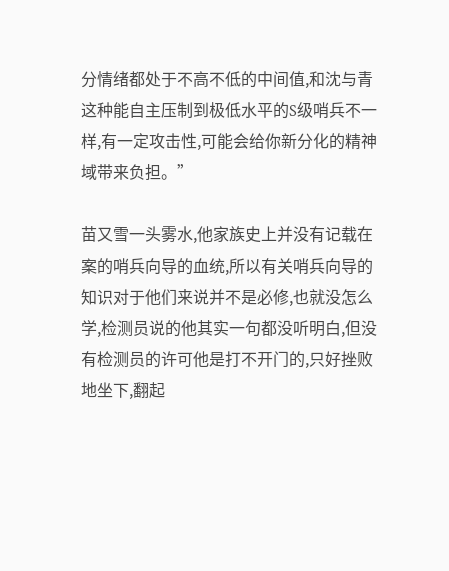分情绪都处于不高不低的中间值,和沈与青这种能自主压制到极低水平的S级哨兵不一样,有一定攻击性,可能会给你新分化的精神域带来负担。”

苗又雪一头雾水,他家族史上并没有记载在案的哨兵向导的血统,所以有关哨兵向导的知识对于他们来说并不是必修,也就没怎么学,检测员说的他其实一句都没听明白,但没有检测员的许可他是打不开门的,只好挫败地坐下,翻起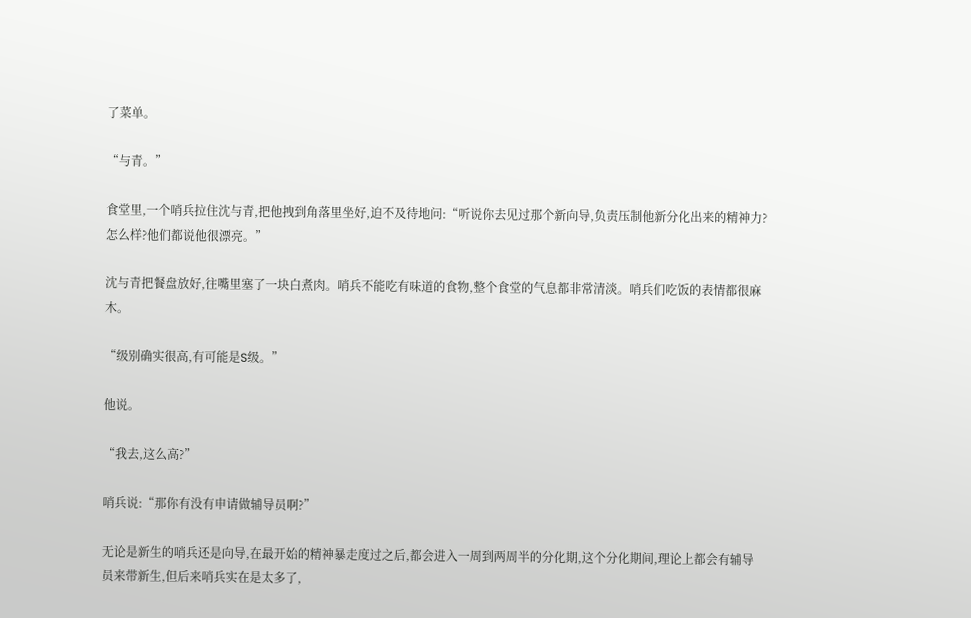了菜单。

“与青。”

食堂里,一个哨兵拉住沈与青,把他拽到角落里坐好,迫不及待地问:“听说你去见过那个新向导,负责压制他新分化出来的精神力?怎么样?他们都说他很漂亮。”

沈与青把餐盘放好,往嘴里塞了一块白煮肉。哨兵不能吃有味道的食物,整个食堂的气息都非常清淡。哨兵们吃饭的表情都很麻木。

“级别确实很高,有可能是S级。”

他说。

“我去,这么高?”

哨兵说:“那你有没有申请做辅导员啊?”

无论是新生的哨兵还是向导,在最开始的精神暴走度过之后,都会进入一周到两周半的分化期,这个分化期间,理论上都会有辅导员来带新生,但后来哨兵实在是太多了,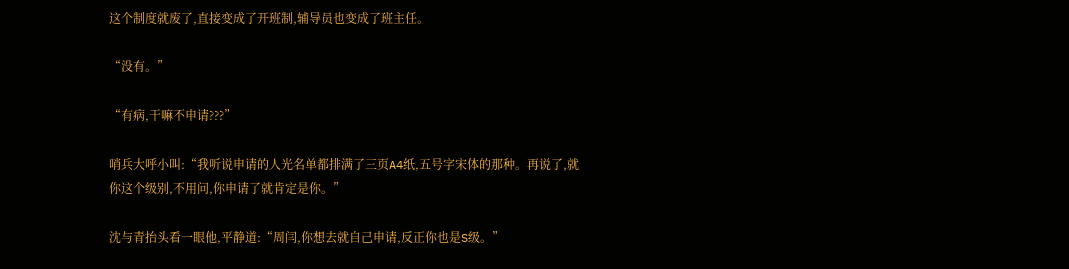这个制度就废了,直接变成了开班制,辅导员也变成了班主任。

“没有。”

“有病,干嘛不申请???”

哨兵大呼小叫:“我听说申请的人光名单都排满了三页A4纸,五号字宋体的那种。再说了,就你这个级别,不用问,你申请了就肯定是你。”

沈与青抬头看一眼他,平静道:“周闫,你想去就自己申请,反正你也是S级。”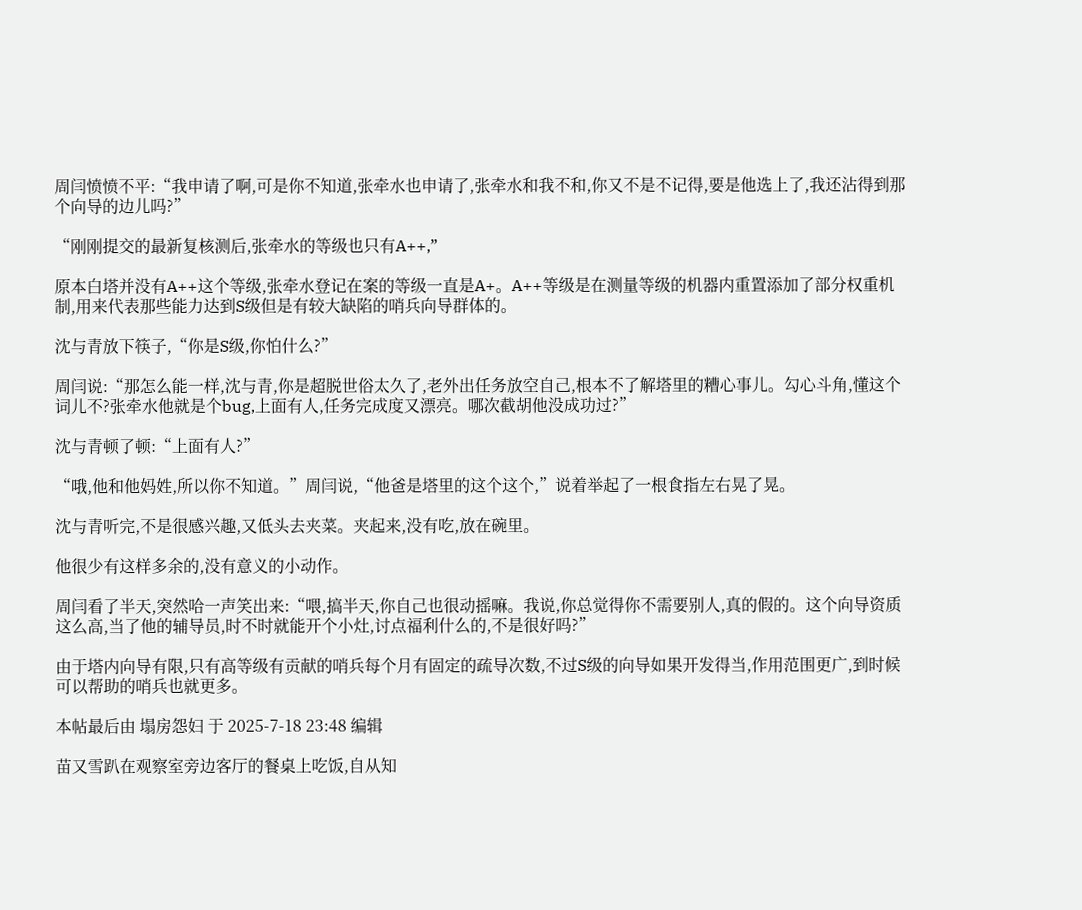周闫愤愤不平:“我申请了啊,可是你不知道,张牵水也申请了,张牵水和我不和,你又不是不记得,要是他选上了,我还沾得到那个向导的边儿吗?”

“刚刚提交的最新复核测后,张牵水的等级也只有A++,”

原本白塔并没有A++这个等级,张牵水登记在案的等级一直是A+。A++等级是在测量等级的机器内重置添加了部分权重机制,用来代表那些能力达到S级但是有较大缺陷的哨兵向导群体的。

沈与青放下筷子,“你是S级,你怕什么?”

周闫说:“那怎么能一样,沈与青,你是超脱世俗太久了,老外出任务放空自己,根本不了解塔里的糟心事儿。勾心斗角,懂这个词儿不?张牵水他就是个bug,上面有人,任务完成度又漂亮。哪次截胡他没成功过?”

沈与青顿了顿:“上面有人?”

“哦,他和他妈姓,所以你不知道。”周闫说,“他爸是塔里的这个这个,”说着举起了一根食指左右晃了晃。

沈与青听完,不是很感兴趣,又低头去夹菜。夹起来,没有吃,放在碗里。

他很少有这样多余的,没有意义的小动作。

周闫看了半天,突然哈一声笑出来:“喂,搞半天,你自己也很动摇嘛。我说,你总觉得你不需要别人,真的假的。这个向导资质这么高,当了他的辅导员,时不时就能开个小灶,讨点福利什么的,不是很好吗?”

由于塔内向导有限,只有高等级有贡献的哨兵每个月有固定的疏导次数,不过S级的向导如果开发得当,作用范围更广,到时候可以帮助的哨兵也就更多。

本帖最后由 塌房怨妇 于 2025-7-18 23:48 编辑

苗又雪趴在观察室旁边客厅的餐桌上吃饭,自从知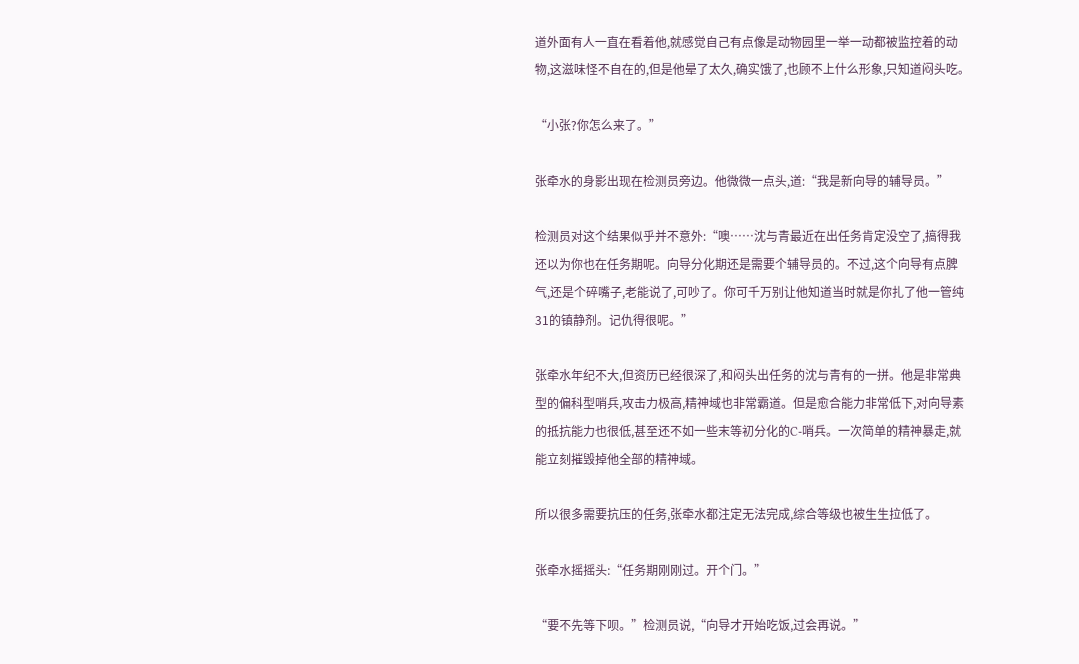道外面有人一直在看着他,就感觉自己有点像是动物园里一举一动都被监控着的动物,这滋味怪不自在的,但是他晕了太久,确实饿了,也顾不上什么形象,只知道闷头吃。

“小张?你怎么来了。”

张牵水的身影出现在检测员旁边。他微微一点头,道:“我是新向导的辅导员。”

检测员对这个结果似乎并不意外:“噢……沈与青最近在出任务肯定没空了,搞得我还以为你也在任务期呢。向导分化期还是需要个辅导员的。不过,这个向导有点脾气,还是个碎嘴子,老能说了,可吵了。你可千万别让他知道当时就是你扎了他一管纯31的镇静剂。记仇得很呢。”

张牵水年纪不大,但资历已经很深了,和闷头出任务的沈与青有的一拼。他是非常典型的偏科型哨兵,攻击力极高,精神域也非常霸道。但是愈合能力非常低下,对向导素的抵抗能力也很低,甚至还不如一些末等初分化的C-哨兵。一次简单的精神暴走,就能立刻摧毁掉他全部的精神域。

所以很多需要抗压的任务,张牵水都注定无法完成,综合等级也被生生拉低了。

张牵水摇摇头:“任务期刚刚过。开个门。”

“要不先等下呗。”检测员说,“向导才开始吃饭,过会再说。”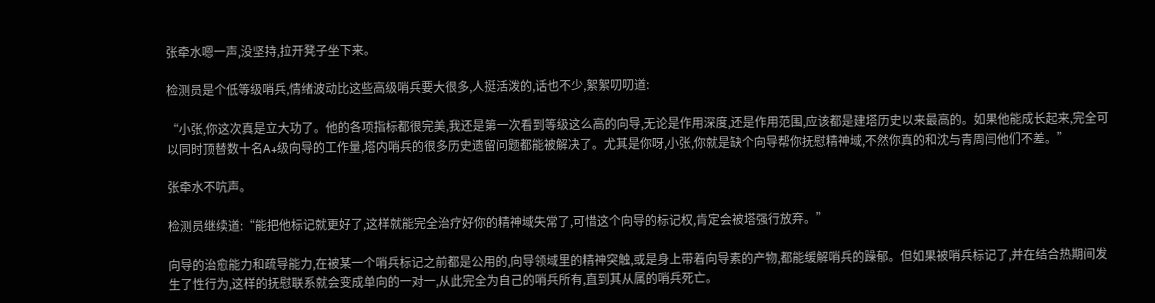张牵水嗯一声,没坚持,拉开凳子坐下来。

检测员是个低等级哨兵,情绪波动比这些高级哨兵要大很多,人挺活泼的,话也不少,絮絮叨叨道:

“小张,你这次真是立大功了。他的各项指标都很完美,我还是第一次看到等级这么高的向导,无论是作用深度,还是作用范围,应该都是建塔历史以来最高的。如果他能成长起来,完全可以同时顶替数十名A+级向导的工作量,塔内哨兵的很多历史遗留问题都能被解决了。尤其是你呀,小张,你就是缺个向导帮你抚慰精神域,不然你真的和沈与青周闫他们不差。”

张牵水不吭声。

检测员继续道:“能把他标记就更好了,这样就能完全治疗好你的精神域失常了,可惜这个向导的标记权,肯定会被塔强行放弃。”

向导的治愈能力和疏导能力,在被某一个哨兵标记之前都是公用的,向导领域里的精神突触,或是身上带着向导素的产物,都能缓解哨兵的躁郁。但如果被哨兵标记了,并在结合热期间发生了性行为,这样的抚慰联系就会变成单向的一对一,从此完全为自己的哨兵所有,直到其从属的哨兵死亡。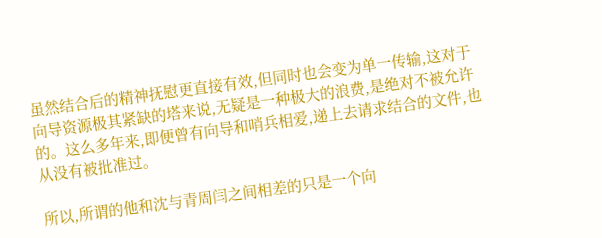虽然结合后的精神抚慰更直接有效,但同时也会变为单一传输,这对于向导资源极其紧缺的塔来说,无疑是一种极大的浪费,是绝对不被允许的。这么多年来,即便曾有向导和哨兵相爱,递上去请求结合的文件,也从没有被批准过。

所以,所谓的他和沈与青周闫之间相差的只是一个向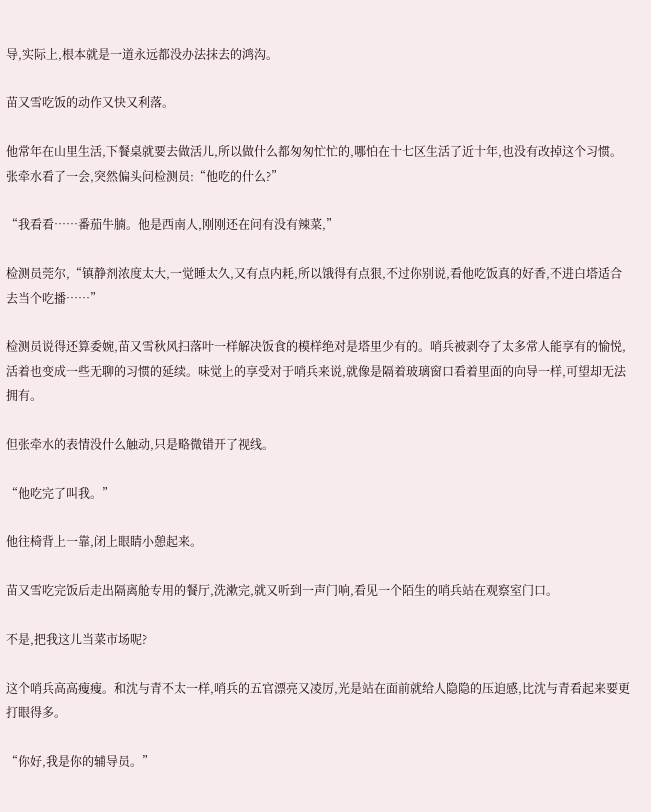导,实际上,根本就是一道永远都没办法抹去的鸿沟。

苗又雪吃饭的动作又快又利落。

他常年在山里生活,下餐桌就要去做活儿,所以做什么都匆匆忙忙的,哪怕在十七区生活了近十年,也没有改掉这个习惯。张牵水看了一会,突然偏头问检测员:“他吃的什么?”

“我看看……番茄牛腩。他是西南人,刚刚还在问有没有辣菜,”

检测员莞尔,“镇静剂浓度太大,一觉睡太久,又有点内耗,所以饿得有点狠,不过你别说,看他吃饭真的好香,不进白塔适合去当个吃播……”

检测员说得还算委婉,苗又雪秋风扫落叶一样解决饭食的模样绝对是塔里少有的。哨兵被剥夺了太多常人能享有的愉悦,活着也变成一些无聊的习惯的延续。味觉上的享受对于哨兵来说,就像是隔着玻璃窗口看着里面的向导一样,可望却无法拥有。

但张牵水的表情没什么触动,只是略微错开了视线。

“他吃完了叫我。”

他往椅背上一靠,闭上眼睛小憩起来。

苗又雪吃完饭后走出隔离舱专用的餐厅,洗漱完,就又听到一声门响,看见一个陌生的哨兵站在观察室门口。

不是,把我这儿当菜市场呢?

这个哨兵高高瘦瘦。和沈与青不太一样,哨兵的五官漂亮又凌厉,光是站在面前就给人隐隐的压迫感,比沈与青看起来要更打眼得多。

“你好,我是你的辅导员。”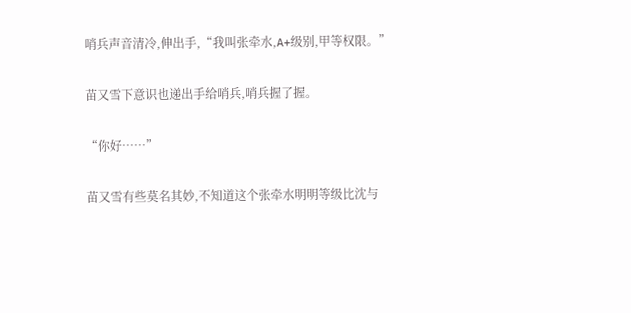哨兵声音清冷,伸出手,“我叫张牵水,A+级别,甲等权限。”

苗又雪下意识也递出手给哨兵,哨兵握了握。

“你好……”

苗又雪有些莫名其妙,不知道这个张牵水明明等级比沈与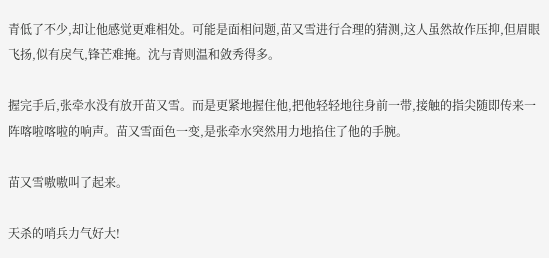青低了不少,却让他感觉更难相处。可能是面相问题,苗又雪进行合理的猜测,这人虽然故作压抑,但眉眼飞扬,似有戾气,锋芒难掩。沈与青则温和敛秀得多。

握完手后,张牵水没有放开苗又雪。而是更紧地握住他,把他轻轻地往身前一带,接触的指尖随即传来一阵喀啦喀啦的响声。苗又雪面色一变,是张牵水突然用力地掐住了他的手腕。

苗又雪嗷嗷叫了起来。

天杀的哨兵力气好大!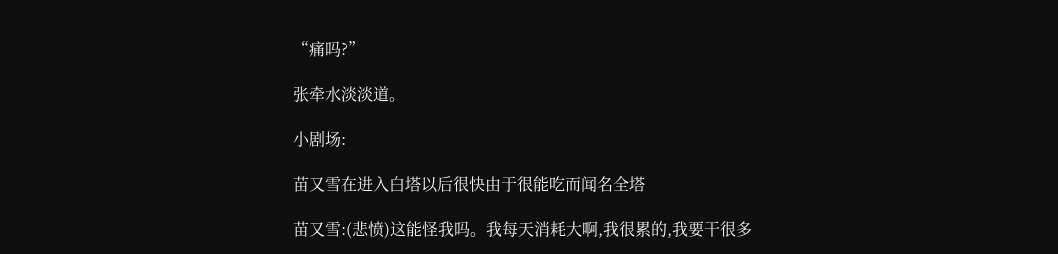“痛吗?”

张牵水淡淡道。

小剧场:

苗又雪在进入白塔以后很快由于很能吃而闻名全塔

苗又雪:(悲愤)这能怪我吗。我每天消耗大啊,我很累的,我要干很多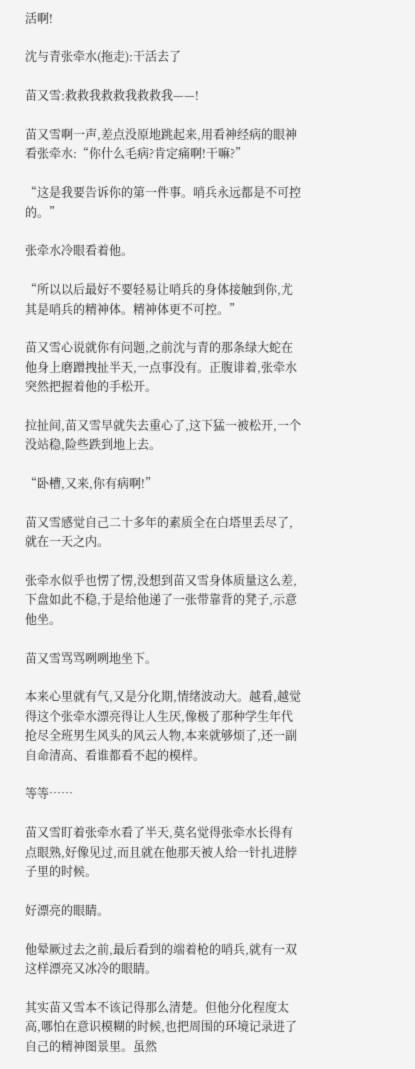活啊!

沈与青张牵水(拖走):干活去了

苗又雪:救救我救救我救救我——!

苗又雪啊一声,差点没原地跳起来,用看神经病的眼神看张牵水:“你什么毛病?肯定痛啊!干嘛?”

“这是我要告诉你的第一件事。哨兵永远都是不可控的。”

张牵水冷眼看着他。

“所以以后最好不要轻易让哨兵的身体接触到你,尤其是哨兵的精神体。精神体更不可控。”

苗又雪心说就你有问题,之前沈与青的那条绿大蛇在他身上磨蹭拽扯半天,一点事没有。正腹诽着,张牵水突然把握着他的手松开。

拉扯间,苗又雪早就失去重心了,这下猛一被松开,一个没站稳,险些跌到地上去。

“卧槽,又来,你有病啊!”

苗又雪感觉自己二十多年的素质全在白塔里丢尽了,就在一天之内。

张牵水似乎也愣了愣,没想到苗又雪身体质量这么差,下盘如此不稳,于是给他递了一张带靠背的凳子,示意他坐。

苗又雪骂骂咧咧地坐下。

本来心里就有气,又是分化期,情绪波动大。越看,越觉得这个张牵水漂亮得让人生厌,像极了那种学生年代抢尽全班男生风头的风云人物,本来就够烦了,还一副自命清高、看谁都看不起的模样。

等等……

苗又雪盯着张牵水看了半天,莫名觉得张牵水长得有点眼熟,好像见过,而且就在他那天被人给一针扎进脖子里的时候。

好漂亮的眼睛。

他晕厥过去之前,最后看到的端着枪的哨兵,就有一双这样漂亮又冰冷的眼睛。

其实苗又雪本不该记得那么清楚。但他分化程度太高,哪怕在意识模糊的时候,也把周围的环境记录进了自己的精神图景里。虽然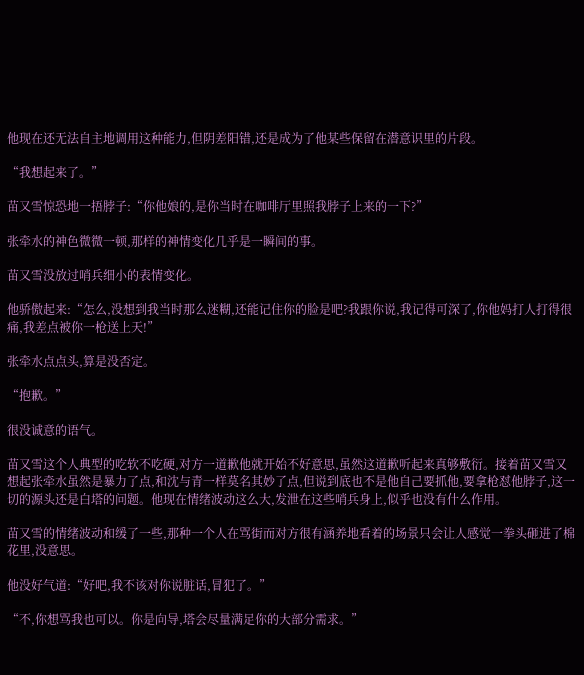他现在还无法自主地调用这种能力,但阴差阳错,还是成为了他某些保留在潜意识里的片段。

“我想起来了。”

苗又雪惊恐地一捂脖子:“你他娘的,是你当时在咖啡厅里照我脖子上来的一下?”

张牵水的神色微微一顿,那样的神情变化几乎是一瞬间的事。

苗又雪没放过哨兵细小的表情变化。

他骄傲起来:“怎么,没想到我当时那么迷糊,还能记住你的脸是吧?我跟你说,我记得可深了,你他妈打人打得很痛,我差点被你一枪送上天!”

张牵水点点头,算是没否定。

“抱歉。”

很没诚意的语气。

苗又雪这个人典型的吃软不吃硬,对方一道歉他就开始不好意思,虽然这道歉听起来真够敷衍。接着苗又雪又想起张牵水虽然是暴力了点,和沈与青一样莫名其妙了点,但说到底也不是他自己要抓他,要拿枪怼他脖子,这一切的源头还是白塔的问题。他现在情绪波动这么大,发泄在这些哨兵身上,似乎也没有什么作用。

苗又雪的情绪波动和缓了一些,那种一个人在骂街而对方很有涵养地看着的场景只会让人感觉一拳头砸进了棉花里,没意思。

他没好气道:“好吧,我不该对你说脏话,冒犯了。”

“不,你想骂我也可以。你是向导,塔会尽量满足你的大部分需求。”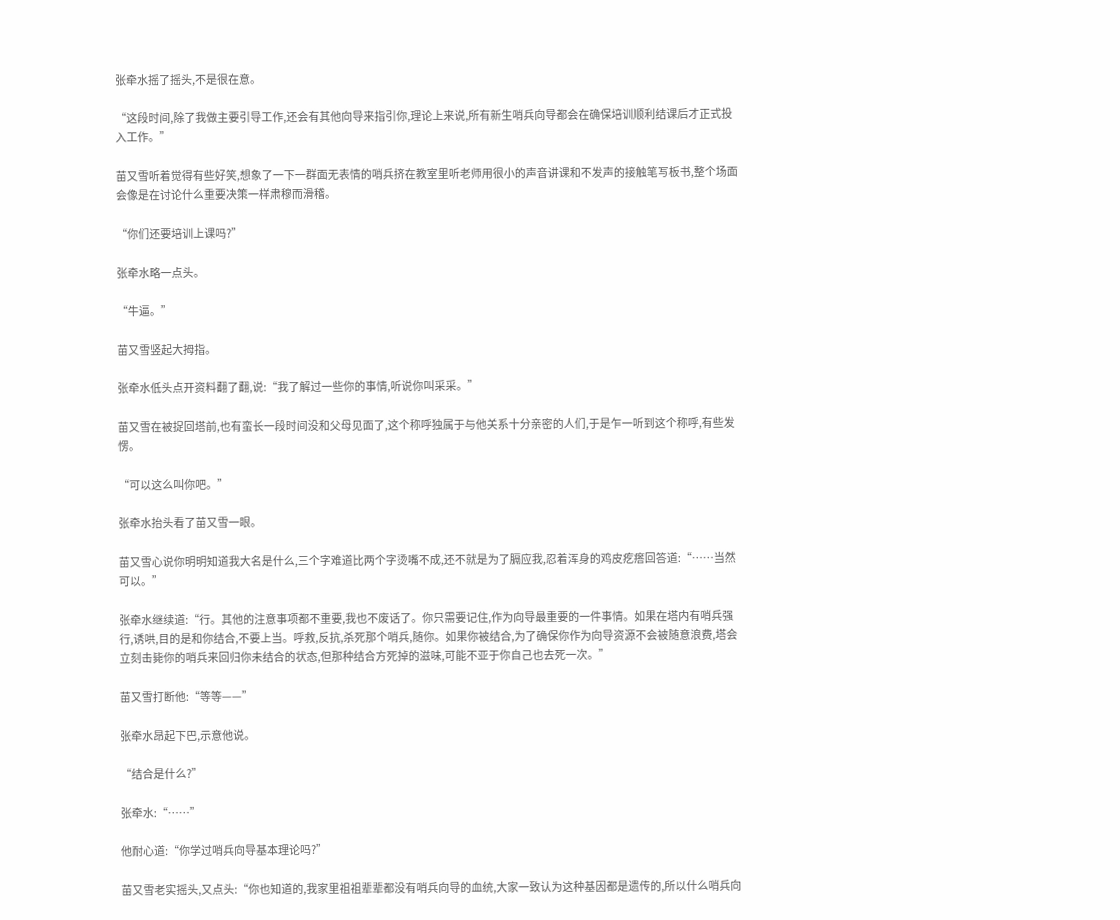张牵水摇了摇头,不是很在意。

“这段时间,除了我做主要引导工作,还会有其他向导来指引你,理论上来说,所有新生哨兵向导都会在确保培训顺利结课后才正式投入工作。”

苗又雪听着觉得有些好笑,想象了一下一群面无表情的哨兵挤在教室里听老师用很小的声音讲课和不发声的接触笔写板书,整个场面会像是在讨论什么重要决策一样肃穆而滑稽。

“你们还要培训上课吗?”

张牵水略一点头。

“牛逼。”

苗又雪竖起大拇指。

张牵水低头点开资料翻了翻,说:“我了解过一些你的事情,听说你叫采采。”

苗又雪在被捉回塔前,也有蛮长一段时间没和父母见面了,这个称呼独属于与他关系十分亲密的人们,于是乍一听到这个称呼,有些发愣。

“可以这么叫你吧。”

张牵水抬头看了苗又雪一眼。

苗又雪心说你明明知道我大名是什么,三个字难道比两个字烫嘴不成,还不就是为了膈应我,忍着浑身的鸡皮疙瘩回答道:“……当然可以。”

张牵水继续道:“行。其他的注意事项都不重要,我也不废话了。你只需要记住,作为向导最重要的一件事情。如果在塔内有哨兵强行,诱哄,目的是和你结合,不要上当。呼救,反抗,杀死那个哨兵,随你。如果你被结合,为了确保你作为向导资源不会被随意浪费,塔会立刻击毙你的哨兵来回归你未结合的状态,但那种结合方死掉的滋味,可能不亚于你自己也去死一次。”

苗又雪打断他:“等等——”

张牵水昂起下巴,示意他说。

“结合是什么?”

张牵水:“……”

他耐心道:“你学过哨兵向导基本理论吗?”

苗又雪老实摇头,又点头:“你也知道的,我家里祖祖辈辈都没有哨兵向导的血统,大家一致认为这种基因都是遗传的,所以什么哨兵向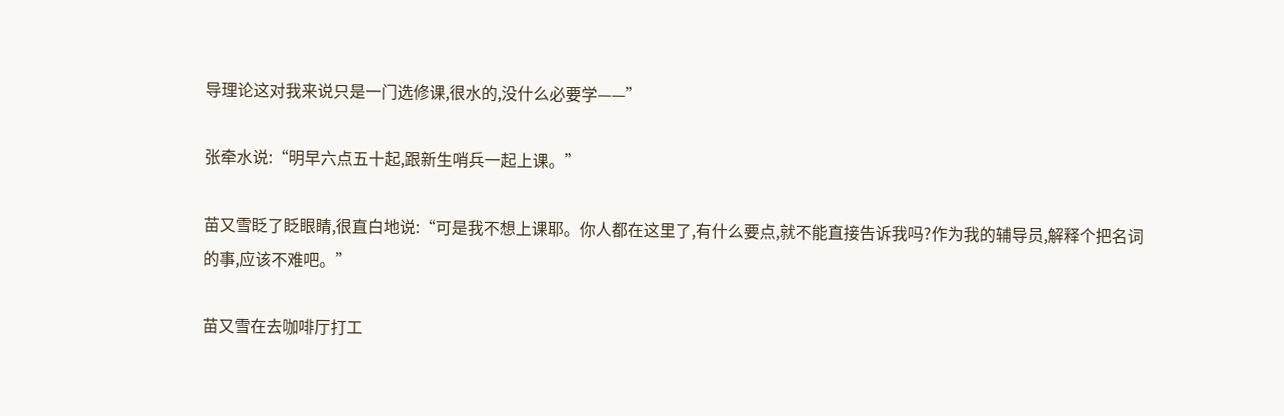导理论这对我来说只是一门选修课,很水的,没什么必要学——”

张牵水说:“明早六点五十起,跟新生哨兵一起上课。”

苗又雪眨了眨眼睛,很直白地说:“可是我不想上课耶。你人都在这里了,有什么要点,就不能直接告诉我吗?作为我的辅导员,解释个把名词的事,应该不难吧。”

苗又雪在去咖啡厅打工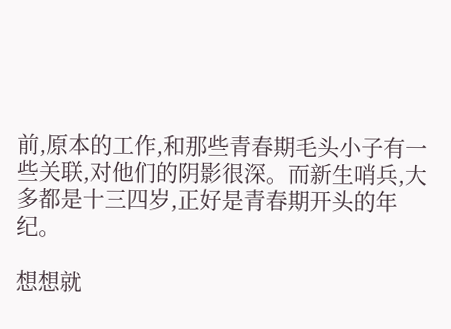前,原本的工作,和那些青春期毛头小子有一些关联,对他们的阴影很深。而新生哨兵,大多都是十三四岁,正好是青春期开头的年纪。

想想就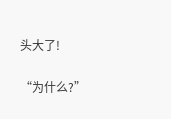头大了!

“为什么?”